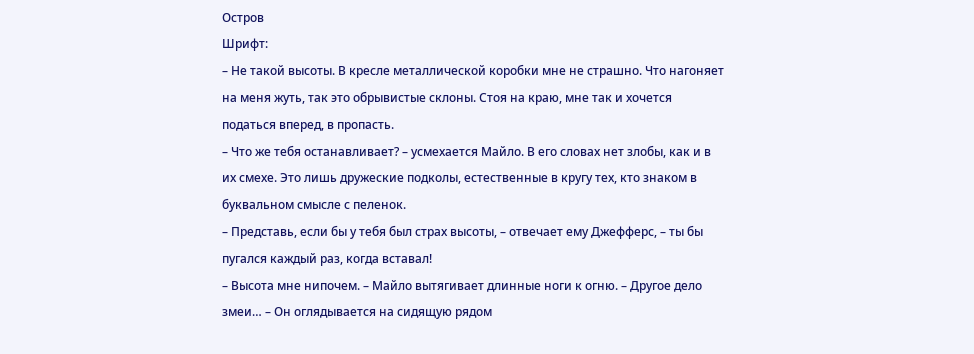Остров
Шрифт:
– Не такой высоты. В кресле металлической коробки мне не страшно. Что нагоняет на меня жуть, так это обрывистые склоны. Стоя на краю, мне так и хочется податься вперед, в пропасть.
– Что же тебя останавливает? – усмехается Майло. В его словах нет злобы, как и в их смехе. Это лишь дружеские подколы, естественные в кругу тех, кто знаком в буквальном смысле с пеленок.
– Представь, если бы у тебя был страх высоты, – отвечает ему Джефферс, – ты бы пугался каждый раз, когда вставал!
– Высота мне нипочем. – Майло вытягивает длинные ноги к огню. – Другое дело змеи… – Он оглядывается на сидящую рядом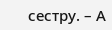сестру. – А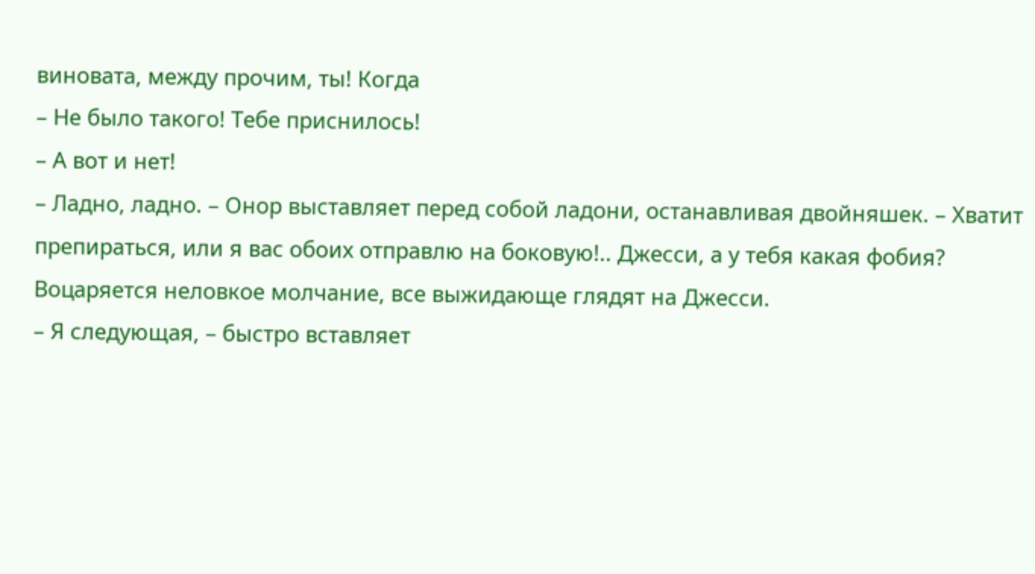виновата, между прочим, ты! Когда
– Не было такого! Тебе приснилось!
– А вот и нет!
– Ладно, ладно. – Онор выставляет перед собой ладони, останавливая двойняшек. – Хватит препираться, или я вас обоих отправлю на боковую!.. Джесси, а у тебя какая фобия?
Воцаряется неловкое молчание, все выжидающе глядят на Джесси.
– Я следующая, – быстро вставляет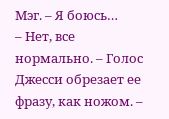Мэг. – Я боюсь…
– Нет, все нормально. – Голос Джесси обрезает ее фразу, как ножом. –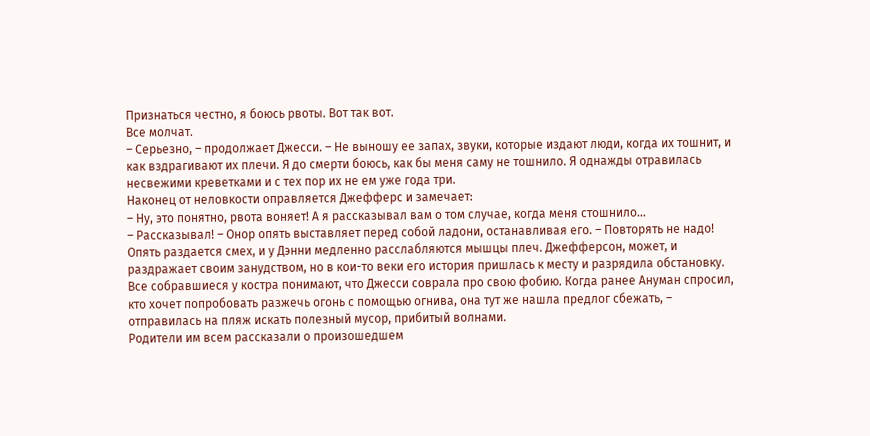Признаться честно, я боюсь рвоты. Вот так вот.
Все молчат.
– Серьезно, – продолжает Джесси. – Не выношу ее запах, звуки, которые издают люди, когда их тошнит, и как вздрагивают их плечи. Я до смерти боюсь, как бы меня саму не тошнило. Я однажды отравилась несвежими креветками и с тех пор их не ем уже года три.
Наконец от неловкости оправляется Джефферс и замечает:
– Ну, это понятно, рвота воняет! А я рассказывал вам о том случае, когда меня стошнило…
– Рассказывал! – Онор опять выставляет перед собой ладони, останавливая его. – Повторять не надо!
Опять раздается смех, и у Дэнни медленно расслабляются мышцы плеч. Джефферсон, может, и раздражает своим занудством, но в кои-то веки его история пришлась к месту и разрядила обстановку. Все собравшиеся у костра понимают, что Джесси соврала про свою фобию. Когда ранее Ануман спросил, кто хочет попробовать разжечь огонь с помощью огнива, она тут же нашла предлог сбежать, – отправилась на пляж искать полезный мусор, прибитый волнами.
Родители им всем рассказали о произошедшем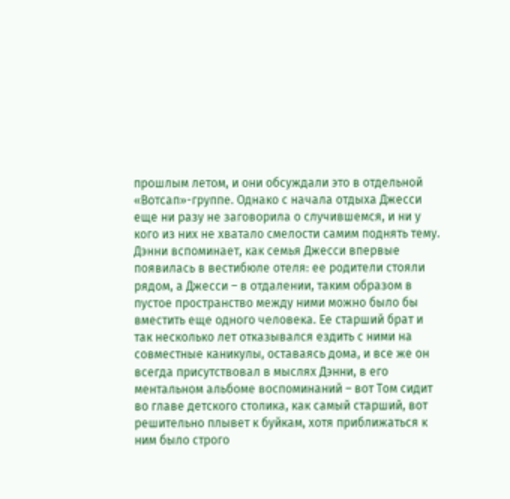прошлым летом, и они обсуждали это в отдельной «Вотсап»-группе. Однако с начала отдыха Джесси еще ни разу не заговорила о случившемся, и ни у кого из них не хватало смелости самим поднять тему.
Дэнни вспоминает, как семья Джесси впервые появилась в вестибюле отеля: ее родители стояли рядом, а Джесси – в отдалении, таким образом в пустое пространство между ними можно было бы вместить еще одного человека. Ее старший брат и так несколько лет отказывался ездить с ними на совместные каникулы, оставаясь дома, и все же он всегда присутствовал в мыслях Дэнни, в его ментальном альбоме воспоминаний – вот Том сидит во главе детского столика, как самый старший, вот решительно плывет к буйкам, хотя приближаться к ним было строго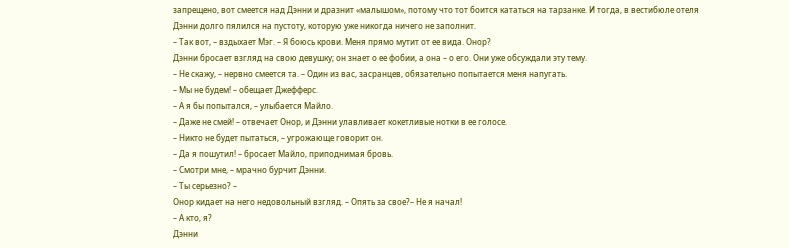запрещено, вот смеется над Дэнни и дразнит «малышом», потому что тот боится кататься на тарзанке. И тогда, в вестибюле отеля Дэнни долго пялился на пустоту, которую уже никогда ничего не заполнит.
– Так вот, – вздыхает Мэг. – Я боюсь крови. Меня прямо мутит от ее вида. Онор?
Дэнни бросает взгляд на свою девушку; он знает о ее фобии, а она – о его. Они уже обсуждали эту тему.
– Не скажу, – нервно смеется та. – Один из вас, засранцев, обязательно попытается меня напугать.
– Мы не будем! – обещает Джефферс.
– А я бы попытался, – улыбается Майло.
– Даже не смей! – отвечает Онор, и Дэнни улавливает кокетливые нотки в ее голосе.
– Никто не будет пытаться, – угрожающе говорит он.
– Да я пошутил! – бросает Майло, приподнимая бровь.
– Смотри мне, – мрачно бурчит Дэнни.
– Ты серьезно? –
Онор кидает на него недовольный взгляд. – Опять за свое?– Не я начал!
– А кто, я?
Дэнни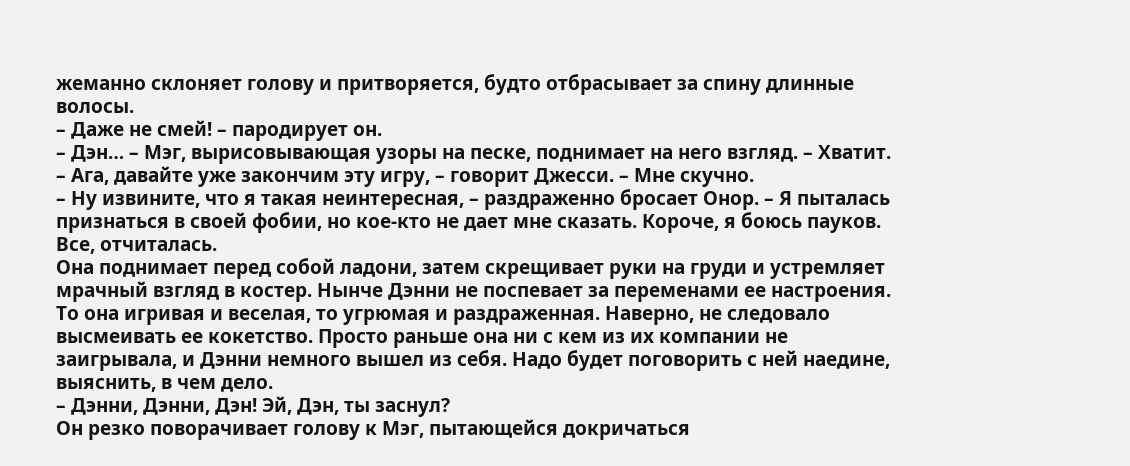жеманно склоняет голову и притворяется, будто отбрасывает за спину длинные волосы.
– Даже не смей! – пародирует он.
– Дэн… – Мэг, вырисовывающая узоры на песке, поднимает на него взгляд. – Хватит.
– Ага, давайте уже закончим эту игру, – говорит Джесси. – Мне скучно.
– Ну извините, что я такая неинтересная, – раздраженно бросает Онор. – Я пыталась признаться в своей фобии, но кое-кто не дает мне сказать. Короче, я боюсь пауков. Все, отчиталась.
Она поднимает перед собой ладони, затем скрещивает руки на груди и устремляет мрачный взгляд в костер. Нынче Дэнни не поспевает за переменами ее настроения. То она игривая и веселая, то угрюмая и раздраженная. Наверно, не следовало высмеивать ее кокетство. Просто раньше она ни с кем из их компании не заигрывала, и Дэнни немного вышел из себя. Надо будет поговорить с ней наедине, выяснить, в чем дело.
– Дэнни, Дэнни, Дэн! Эй, Дэн, ты заснул?
Он резко поворачивает голову к Мэг, пытающейся докричаться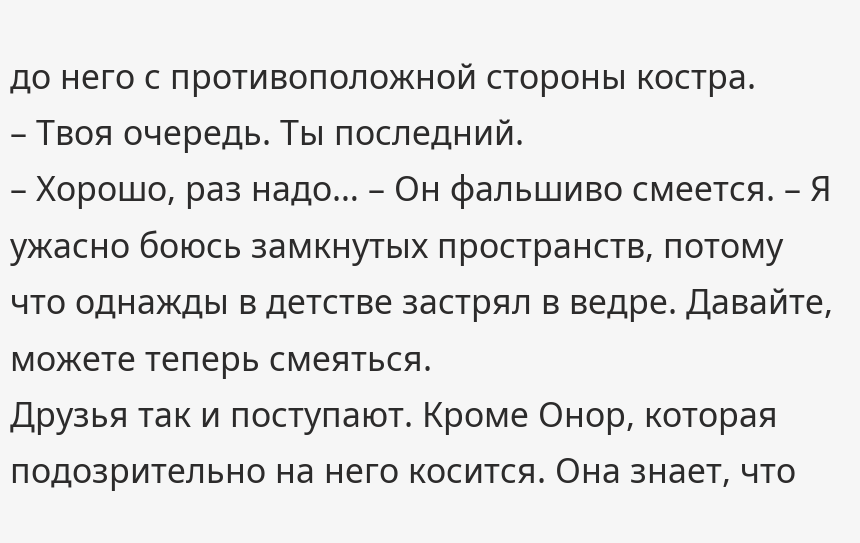до него с противоположной стороны костра.
– Твоя очередь. Ты последний.
– Хорошо, раз надо… – Он фальшиво смеется. – Я ужасно боюсь замкнутых пространств, потому что однажды в детстве застрял в ведре. Давайте, можете теперь смеяться.
Друзья так и поступают. Кроме Онор, которая подозрительно на него косится. Она знает, что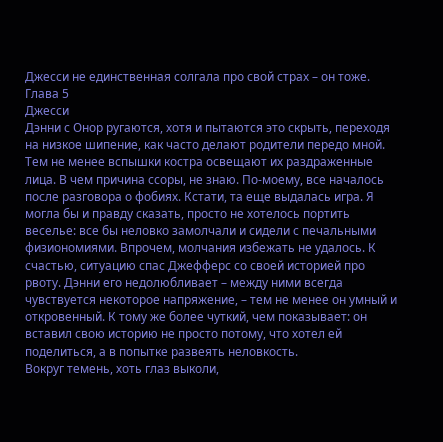Джесси не единственная солгала про свой страх – он тоже.
Глава 5
Джесси
Дэнни с Онор ругаются, хотя и пытаются это скрыть, переходя на низкое шипение, как часто делают родители передо мной. Тем не менее вспышки костра освещают их раздраженные лица. В чем причина ссоры, не знаю. По-моему, все началось после разговора о фобиях. Кстати, та еще выдалась игра. Я могла бы и правду сказать, просто не хотелось портить веселье: все бы неловко замолчали и сидели с печальными физиономиями. Впрочем, молчания избежать не удалось. К счастью, ситуацию спас Джефферс со своей историей про рвоту. Дэнни его недолюбливает – между ними всегда чувствуется некоторое напряжение, – тем не менее он умный и откровенный. К тому же более чуткий, чем показывает: он вставил свою историю не просто потому, что хотел ей поделиться, а в попытке развеять неловкость.
Вокруг темень, хоть глаз выколи,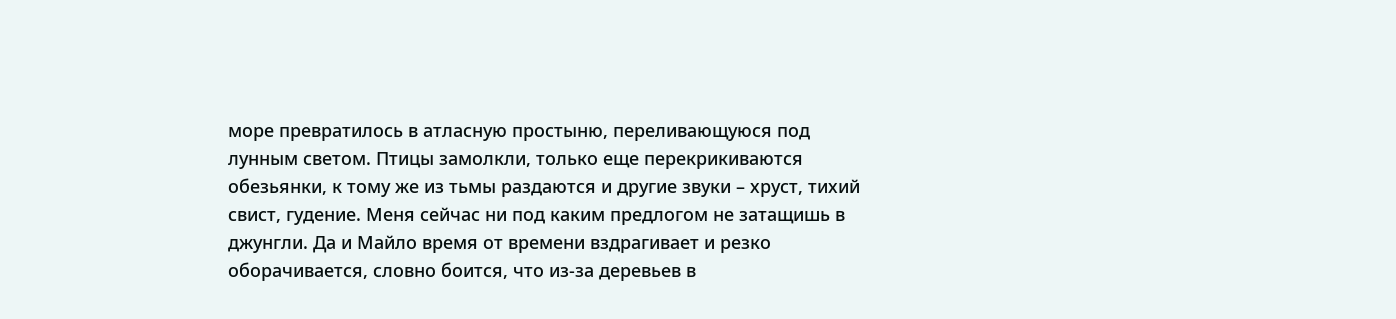море превратилось в атласную простыню, переливающуюся под лунным светом. Птицы замолкли, только еще перекрикиваются обезьянки, к тому же из тьмы раздаются и другие звуки – хруст, тихий свист, гудение. Меня сейчас ни под каким предлогом не затащишь в джунгли. Да и Майло время от времени вздрагивает и резко оборачивается, словно боится, что из-за деревьев в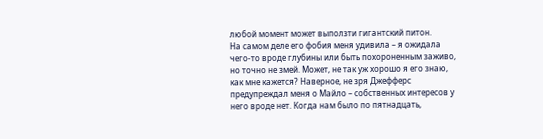любой момент может выползти гигантский питон.
На самом деле его фобия меня удивила – я ожидала чего-то вроде глубины или быть похороненным заживо, но точно не змей. Может, не так уж хорошо я его знаю, как мне кажется? Наверное, не зря Джефферс предупреждал меня о Майло – собственных интересов у него вроде нет. Когда нам было по пятнадцать,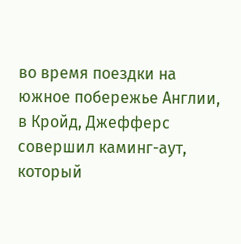во время поездки на южное побережье Англии, в Кройд, Джефферс совершил каминг-аут, который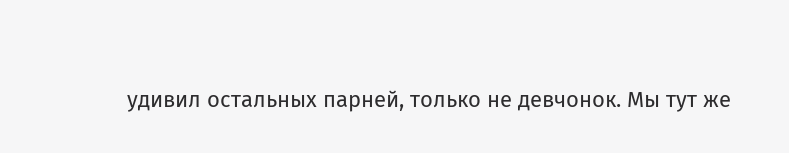удивил остальных парней, только не девчонок. Мы тут же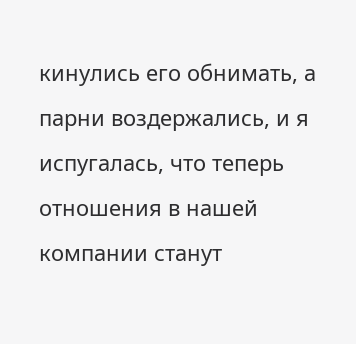кинулись его обнимать, а парни воздержались, и я испугалась, что теперь отношения в нашей компании станут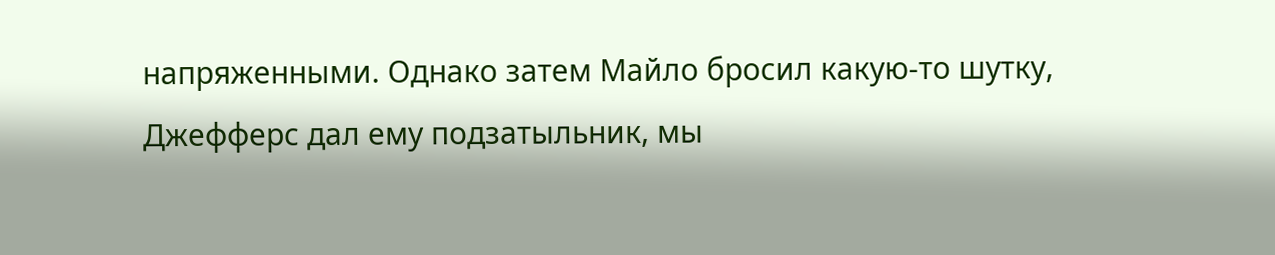напряженными. Однако затем Майло бросил какую-то шутку, Джефферс дал ему подзатыльник, мы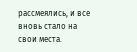рассмеялись, и все вновь стало на свои места.